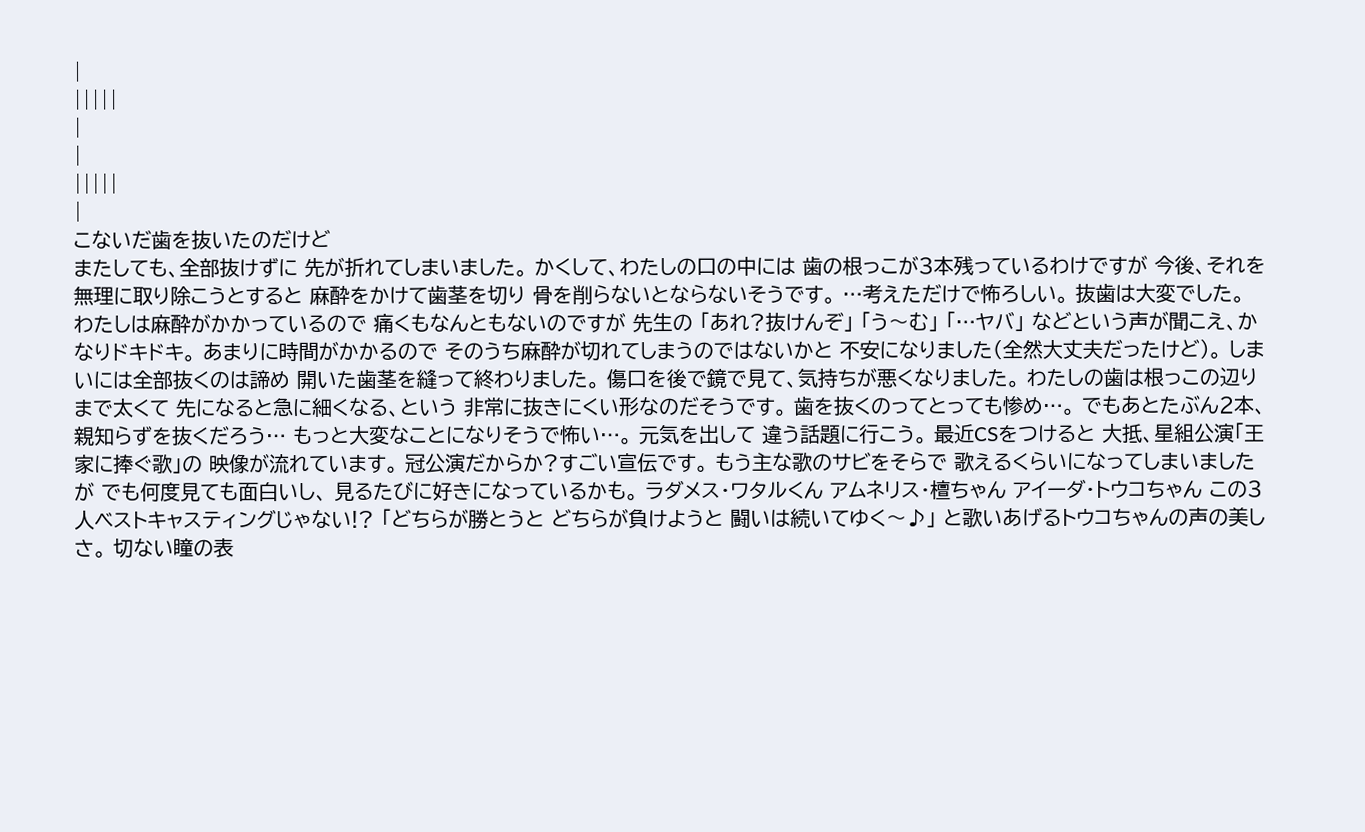|
|||||
|
|
|||||
|
こないだ歯を抜いたのだけど
またしても、全部抜けずに 先が折れてしまいました。 かくして、わたしの口の中には 歯の根っこが3本残っているわけですが 今後、それを無理に取り除こうとすると 麻酔をかけて歯茎を切り 骨を削らないとならないそうです。 …考えただけで怖ろしい。 抜歯は大変でした。 わたしは麻酔がかかっているので 痛くもなんともないのですが 先生の 「あれ?抜けんぞ」 「う〜む」 「…ヤバ」 などという声が聞こえ、かなりドキドキ。 あまりに時間がかかるので そのうち麻酔が切れてしまうのではないかと 不安になりました(全然大丈夫だったけど)。 しまいには全部抜くのは諦め 開いた歯茎を縫って終わりました。 傷口を後で鏡で見て、気持ちが悪くなりました。 わたしの歯は根っこの辺りまで太くて 先になると急に細くなる、という 非常に抜きにくい形なのだそうです。 歯を抜くのってとっても惨め…。 でもあとたぶん2本、親知らずを抜くだろう… もっと大変なことになりそうで怖い…。 元気を出して 違う話題に行こう。 最近CSをつけると 大抵、星組公演「王家に捧ぐ歌」の 映像が流れています。 冠公演だからか?すごい宣伝です。 もう主な歌のサビをそらで 歌えるくらいになってしまいましたが でも何度見ても面白いし、 見るたびに好きになっているかも。 ラダメス・ワタルくん アムネリス・檀ちゃん アイーダ・トウコちゃん この3人ベストキャスティングじゃない!? 「どちらが勝とうと どちらが負けようと 闘いは続いてゆく〜♪」 と歌いあげるトウコちゃんの声の美しさ。 切ない瞳の表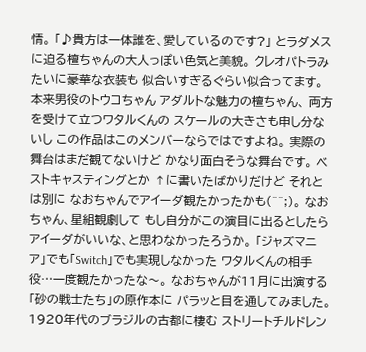情。 「♪貴方は一体誰を、愛しているのです?」 とラダメスに迫る檀ちゃんの大人っぽい色気と美貌。 クレオパトラみたいに豪華な衣装も 似合いすぎるぐらい似合ってます。 本来男役のトウコちゃん アダルトな魅力の檀ちゃん、 両方を受けて立つワタルくんの スケールの大きさも申し分ないし この作品はこのメンバーならではですよね。 実際の舞台はまだ観てないけど かなり面白そうな舞台です。 ベストキャスティングとか ↑に書いたばかりだけど それとは別に なおちゃんでアイーダ観たかったかも(^^;)。 なおちゃん、星組観劇して もし自分がこの演目に出るとしたら アイーダがいいな、と思わなかったろうか。 「ジャズマニア」でも「Switch」でも実現しなかった ワタルくんの相手役…一度観たかったな〜。 なおちゃんが11月に出演する 「砂の戦士たち」の原作本に パラッと目を通してみました。 1920年代のブラジルの古都に棲む ストリートチルドレン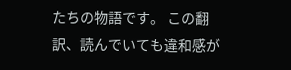たちの物語です。 この翻訳、読んでいても違和感が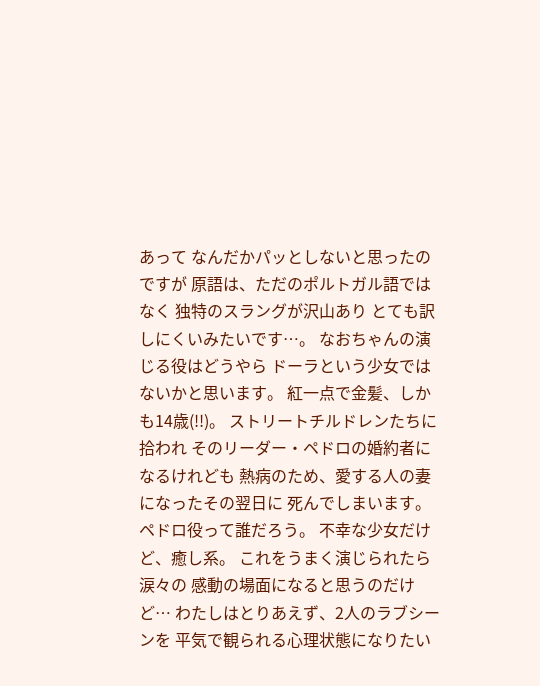あって なんだかパッとしないと思ったのですが 原語は、ただのポルトガル語ではなく 独特のスラングが沢山あり とても訳しにくいみたいです…。 なおちゃんの演じる役はどうやら ドーラという少女ではないかと思います。 紅一点で金髪、しかも14歳(!!)。 ストリートチルドレンたちに拾われ そのリーダー・ペドロの婚約者になるけれども 熱病のため、愛する人の妻になったその翌日に 死んでしまいます。ペドロ役って誰だろう。 不幸な少女だけど、癒し系。 これをうまく演じられたら涙々の 感動の場面になると思うのだけど… わたしはとりあえず、2人のラブシーンを 平気で観られる心理状態になりたい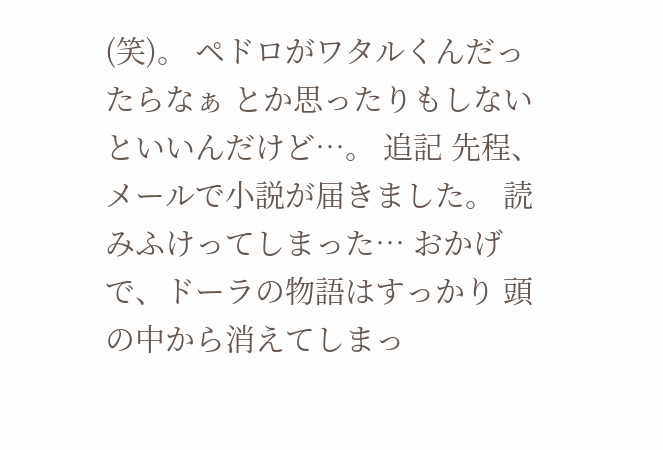(笑)。 ペドロがワタルくんだったらなぁ とか思ったりもしないといいんだけど…。 追記 先程、メールで小説が届きました。 読みふけってしまった… おかげで、ドーラの物語はすっかり 頭の中から消えてしまっ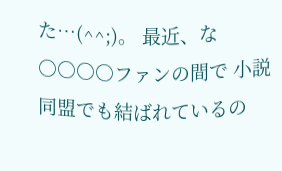た…(^^;)。 最近、な○○○○ファンの間で 小説同盟でも結ばれているの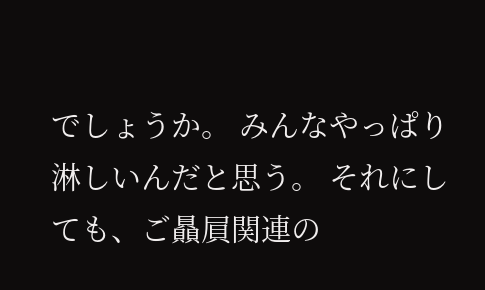でしょうか。 みんなやっぱり淋しいんだと思う。 それにしても、ご贔屓関連の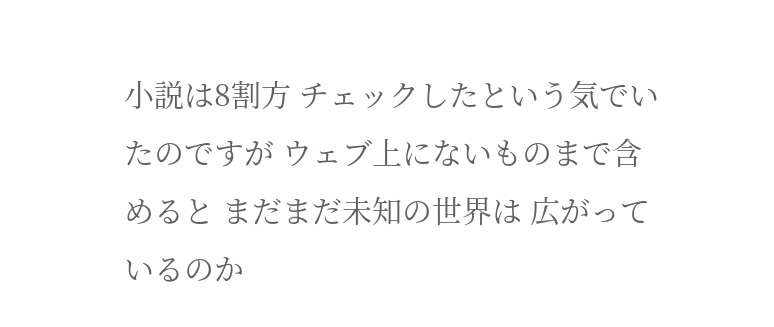小説は8割方 チェックしたという気でいたのですが ウェブ上にないものまで含めると まだまだ未知の世界は 広がっているのか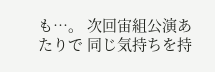も…。 次回宙組公演あたりで 同じ気持ちを持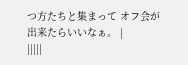つ方たちと集まって オフ会が出来たらいいなぁ。 |
|||||